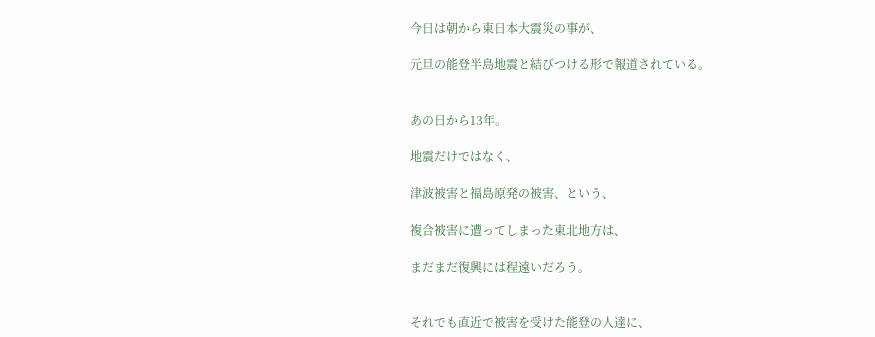今日は朝から東日本大震災の事が、

元旦の能登半島地震と結びつける形で報道されている。


あの日から13年。

地震だけではなく、

津波被害と福島原発の被害、という、

複合被害に遭ってしまった東北地方は、

まだまだ復興には程遠いだろう。


それでも直近で被害を受けた能登の人達に、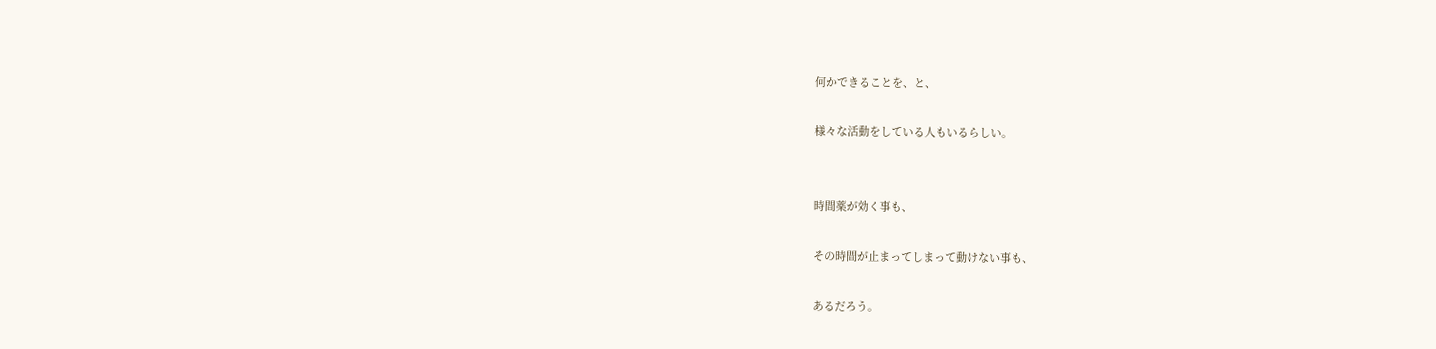何かできることを、と、

様々な活動をしている人もいるらしい。


時間薬が効く事も、

その時間が止まってしまって動けない事も、

あるだろう。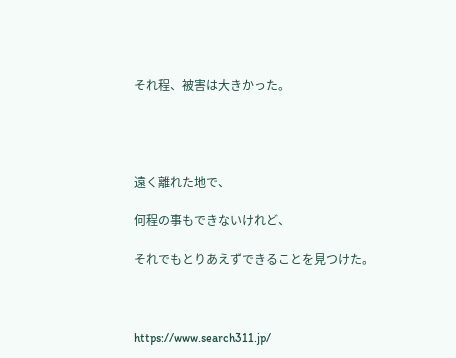それ程、被害は大きかった。




遠く離れた地で、

何程の事もできないけれど、

それでもとりあえずできることを見つけた。



https://www.search311.jp/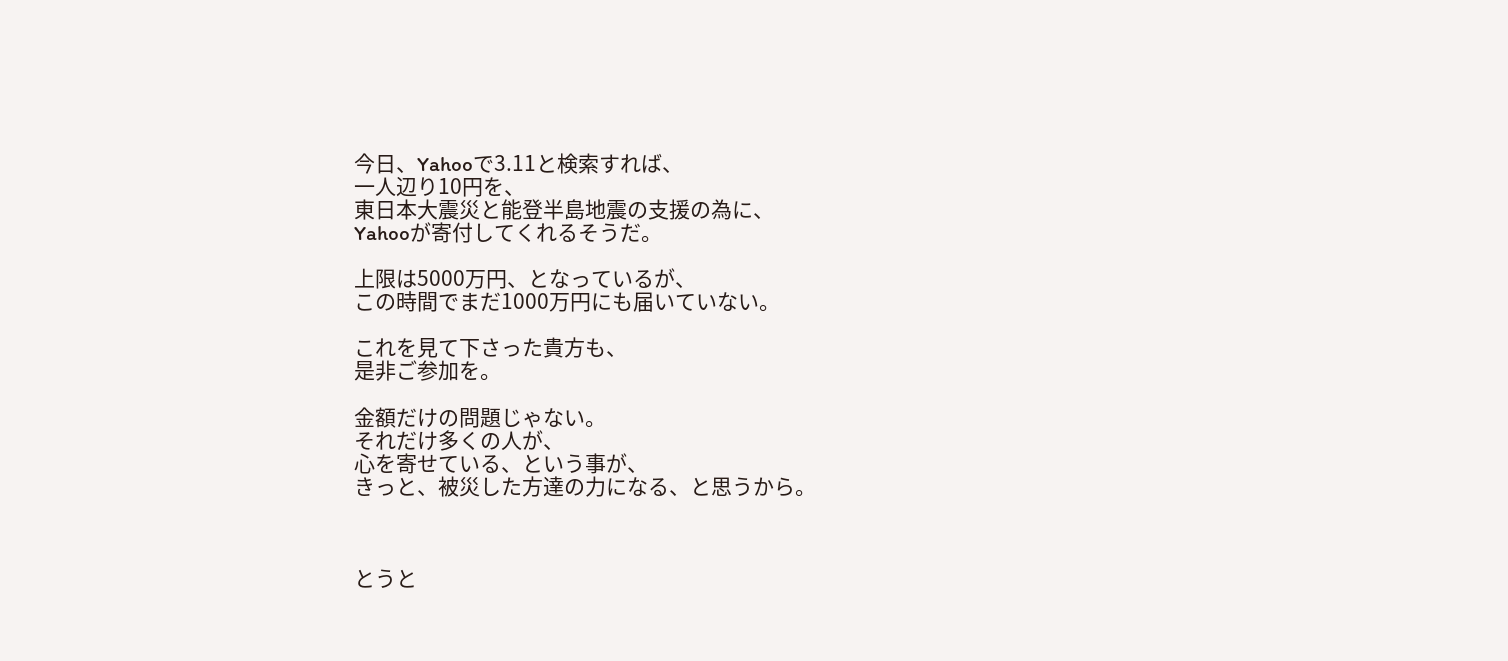今日、Yahooで3.11と検索すれば、
一人辺り10円を、
東日本大震災と能登半島地震の支援の為に、
Yahooが寄付してくれるそうだ。

上限は5000万円、となっているが、
この時間でまだ1000万円にも届いていない。

これを見て下さった貴方も、
是非ご参加を。

金額だけの問題じゃない。
それだけ多くの人が、
心を寄せている、という事が、
きっと、被災した方達の力になる、と思うから。



とうと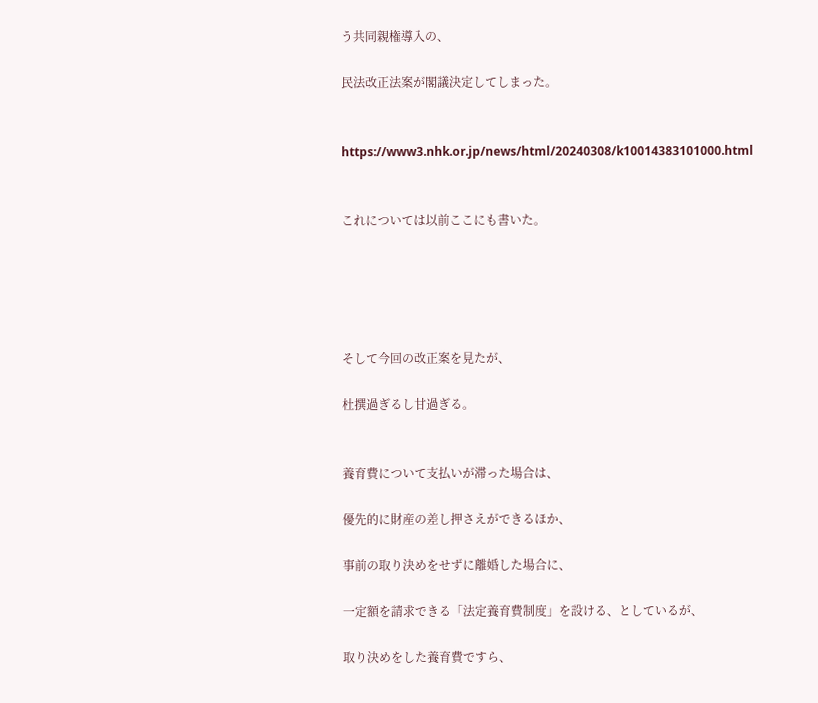う共同親権導入の、

民法改正法案が閣議決定してしまった。


https://www3.nhk.or.jp/news/html/20240308/k10014383101000.html


これについては以前ここにも書いた。





そして今回の改正案を見たが、

杜撰過ぎるし甘過ぎる。


養育費について支払いが滞った場合は、

優先的に財産の差し押さえができるほか、

事前の取り決めをせずに離婚した場合に、

一定額を請求できる「法定養育費制度」を設ける、としているが、

取り決めをした養育費ですら、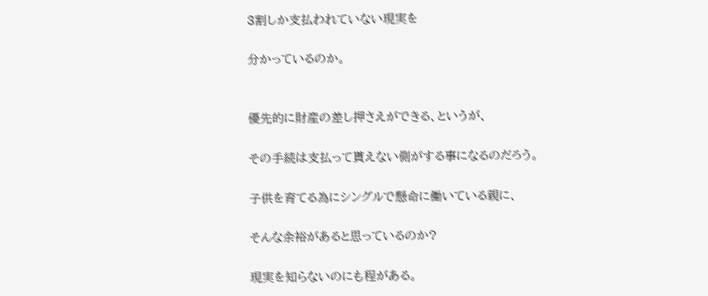3割しか支払われていない現実を

分かっているのか。


優先的に財産の差し押さえができる、というが、

その手続は支払って貰えない側がする事になるのだろう。

子供を育てる為にシングルで懸命に働いている親に、

そんな余裕があると思っているのか?

現実を知らないのにも程がある。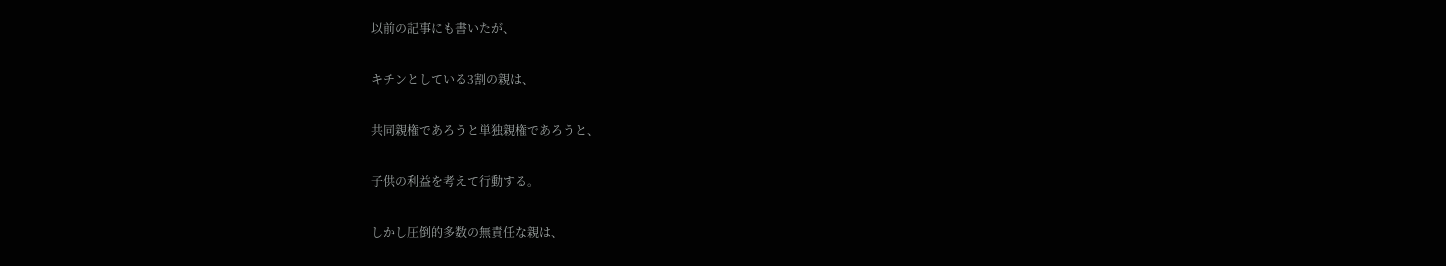以前の記事にも書いたが、

キチンとしている3割の親は、

共同親権であろうと単独親権であろうと、

子供の利益を考えて行動する。

しかし圧倒的多数の無責任な親は、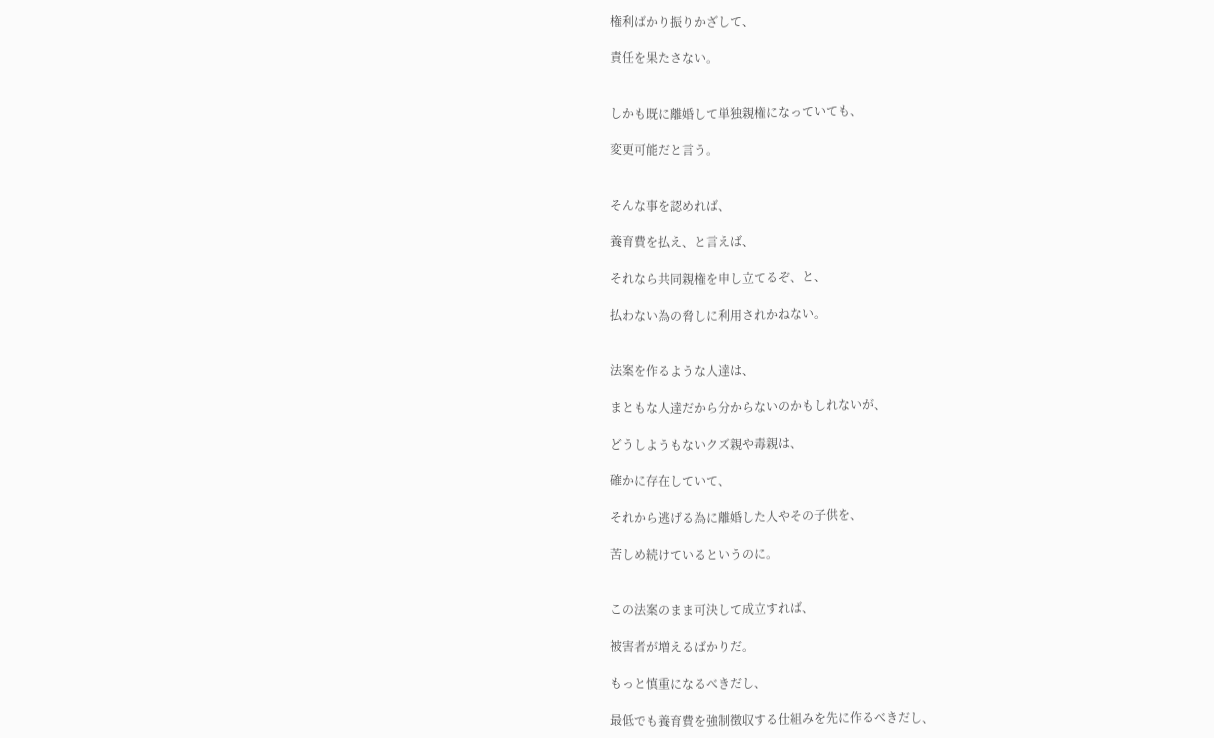権利ばかり振りかざして、

責任を果たさない。


しかも既に離婚して単独親権になっていても、

変更可能だと言う。


そんな事を認めれば、

養育費を払え、と言えば、

それなら共同親権を申し立てるぞ、と、

払わない為の脅しに利用されかねない。


法案を作るような人達は、

まともな人達だから分からないのかもしれないが、

どうしようもないクズ親や毒親は、

確かに存在していて、

それから逃げる為に離婚した人やその子供を、

苦しめ続けているというのに。


この法案のまま可決して成立すれば、

被害者が増えるばかりだ。

もっと慎重になるべきだし、

最低でも養育費を強制徴収する仕組みを先に作るべきだし、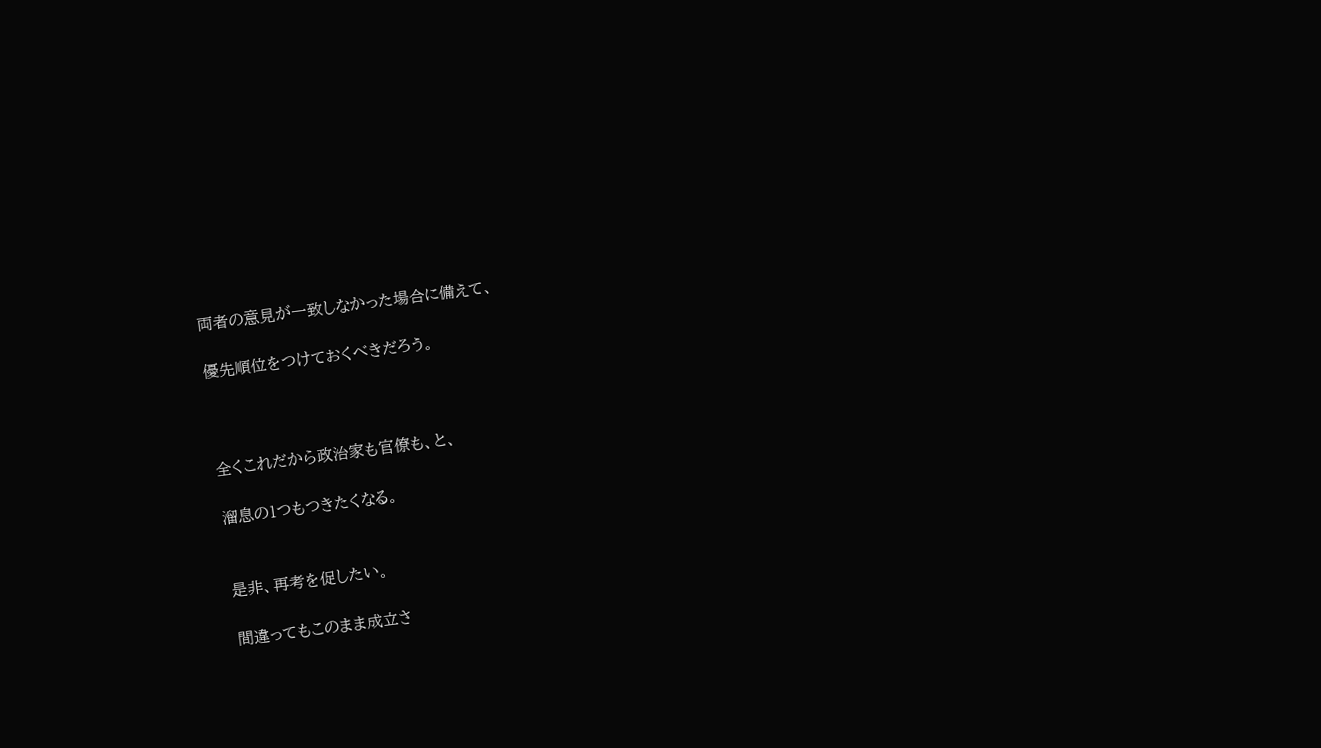両者の意見が一致しなかった場合に備えて、

優先順位をつけておくべきだろう。



全くこれだから政治家も官僚も、と、

溜息の1つもつきたくなる。


是非、再考を促したい。

間違ってもこのまま成立さ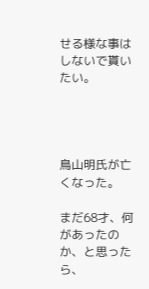せる様な事はしないで貰いたい。




鳥山明氏が亡くなった。

まだ68才、何があったのか、と思ったら、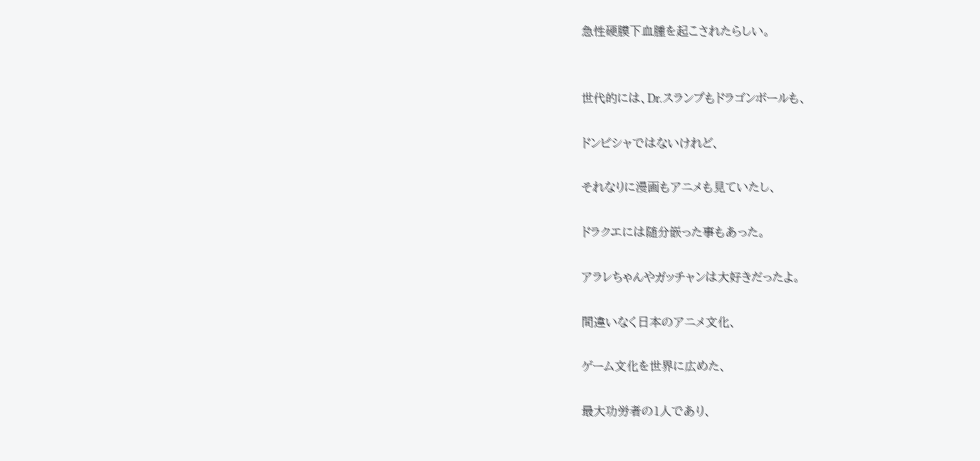急性硬膜下血腫を起こされたらしい。


世代的には、Dr.スランプもドラゴンボールも、

ドンピシャではないけれど、

それなりに漫画もアニメも見ていたし、

ドラクエには随分嵌った事もあった。

アラレちゃんやガッチャンは大好きだったよ。

間違いなく日本のアニメ文化、

ゲーム文化を世界に広めた、

最大功労者の1人であり、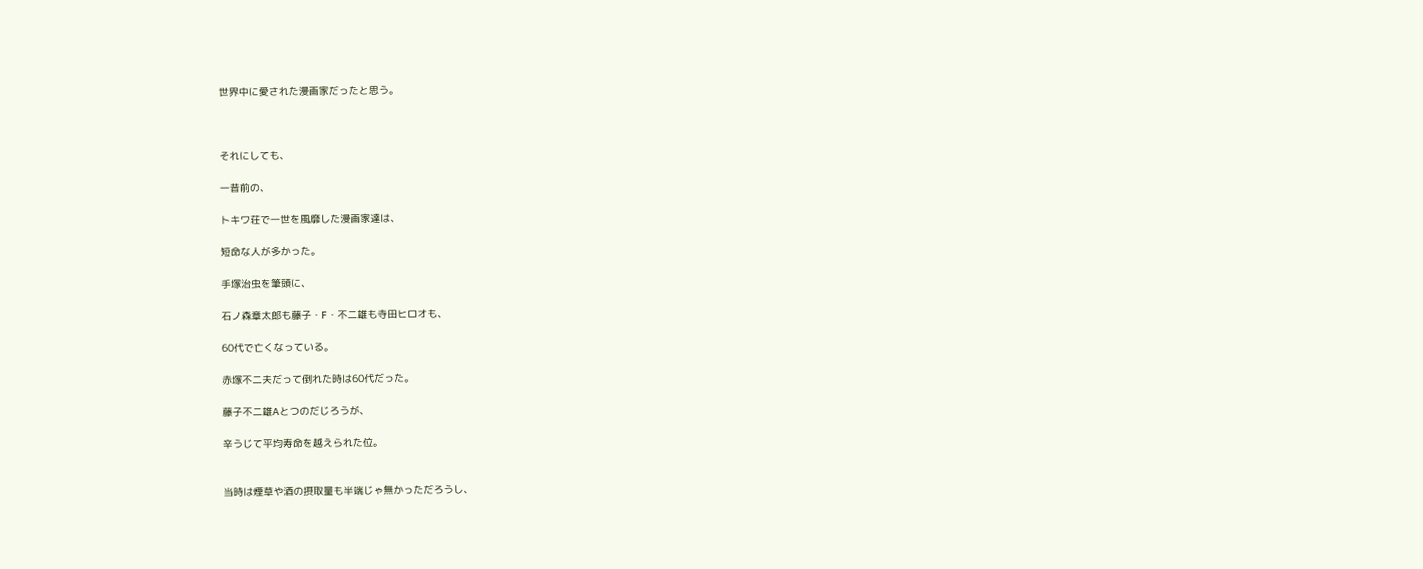世界中に愛された漫画家だったと思う。



それにしても、

一昔前の、

トキワ荘で一世を風靡した漫画家達は、

短命な人が多かった。

手塚治虫を筆頭に、

石ノ森章太郎も藤子・F・不二雄も寺田ヒロオも、

60代で亡くなっている。

赤塚不二夫だって倒れた時は60代だった。

藤子不二雄Aとつのだじろうが、

辛うじて平均寿命を越えられた位。


当時は煙草や酒の摂取量も半端じゃ無かっただろうし、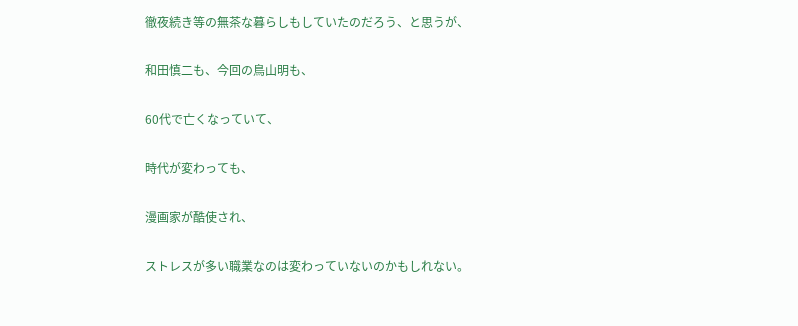徹夜続き等の無茶な暮らしもしていたのだろう、と思うが、

和田慎二も、今回の鳥山明も、

60代で亡くなっていて、

時代が変わっても、

漫画家が酷使され、

ストレスが多い職業なのは変わっていないのかもしれない。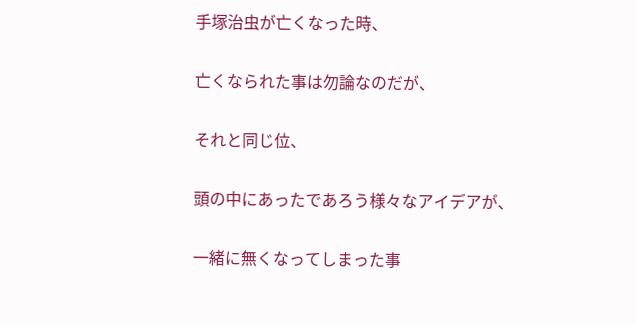手塚治虫が亡くなった時、

亡くなられた事は勿論なのだが、

それと同じ位、

頭の中にあったであろう様々なアイデアが、

一緒に無くなってしまった事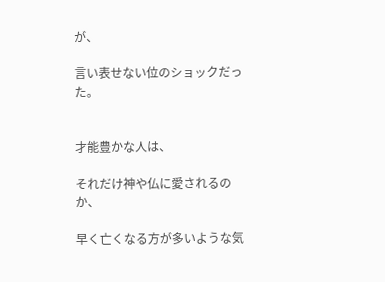が、

言い表せない位のショックだった。


才能豊かな人は、

それだけ神や仏に愛されるのか、

早く亡くなる方が多いような気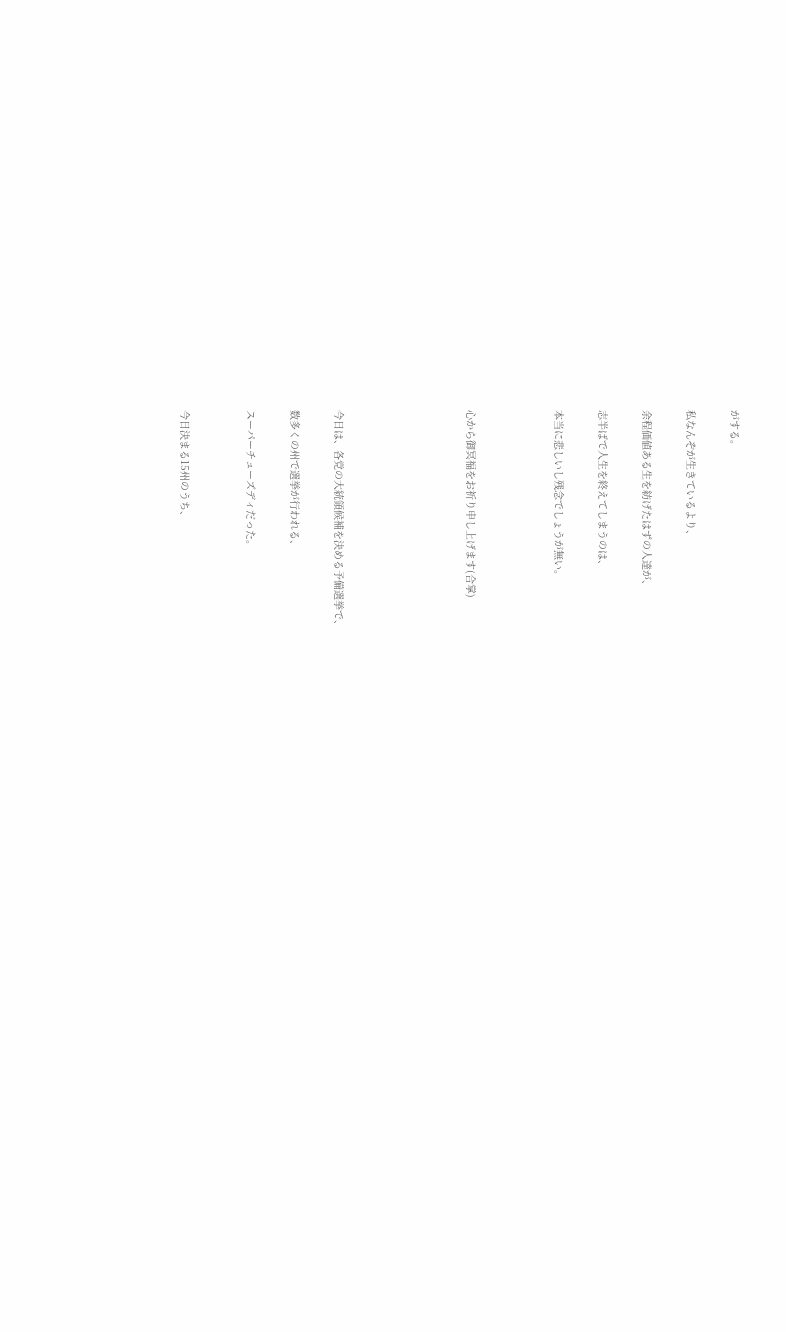がする。

私なんぞが生きているより、

余程価値ある生を紡げたはずの人達が、

志半ばで人生を終えてしまうのは、

本当に悲しいし残念でしょうが無い。



心から御冥福をお祈り申し上げます(合掌)





今日は、各党の大統領候補を決める予備選挙で、

数多くの州で選挙が行われる、

スーパーチューズディだった。


今日決まる15州のうち、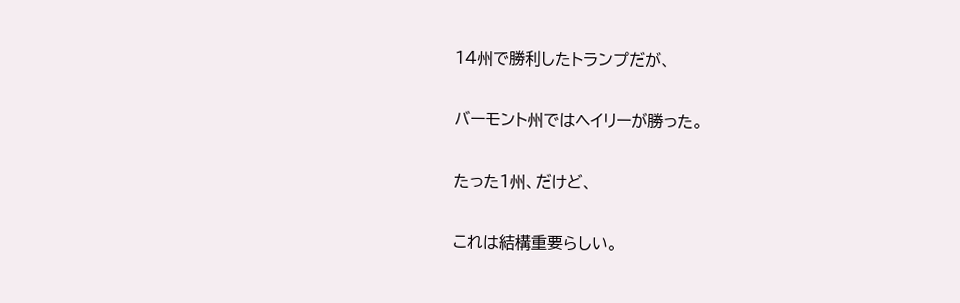14州で勝利したトランプだが、

バーモント州ではヘイリーが勝った。

たった1州、だけど、

これは結構重要らしい。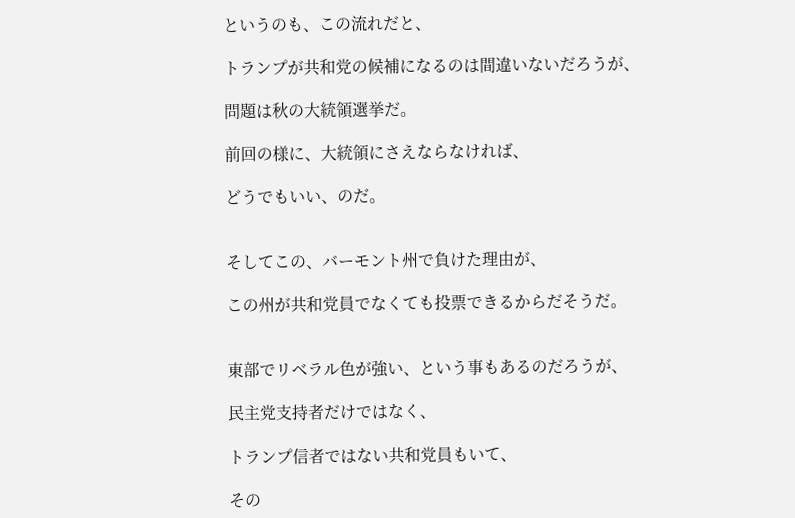というのも、この流れだと、

トランプが共和党の候補になるのは間違いないだろうが、

問題は秋の大統領選挙だ。

前回の様に、大統領にさえならなければ、

どうでもいい、のだ。


そしてこの、バーモント州で負けた理由が、

この州が共和党員でなくても投票できるからだそうだ。


東部でリベラル色が強い、という事もあるのだろうが、

民主党支持者だけではなく、

トランプ信者ではない共和党員もいて、

その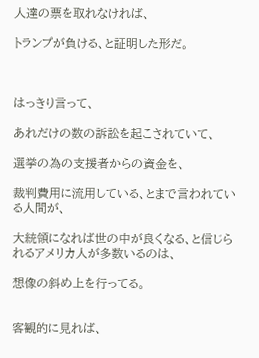人達の票を取れなければ、

トランプが負ける、と証明した形だ。



はっきり言って、

あれだけの数の訴訟を起こされていて、

選挙の為の支援者からの資金を、

裁判費用に流用している、とまで言われている人間が、

大統領になれば世の中が良くなる、と信じられるアメリカ人が多数いるのは、

想像の斜め上を行ってる。


客観的に見れば、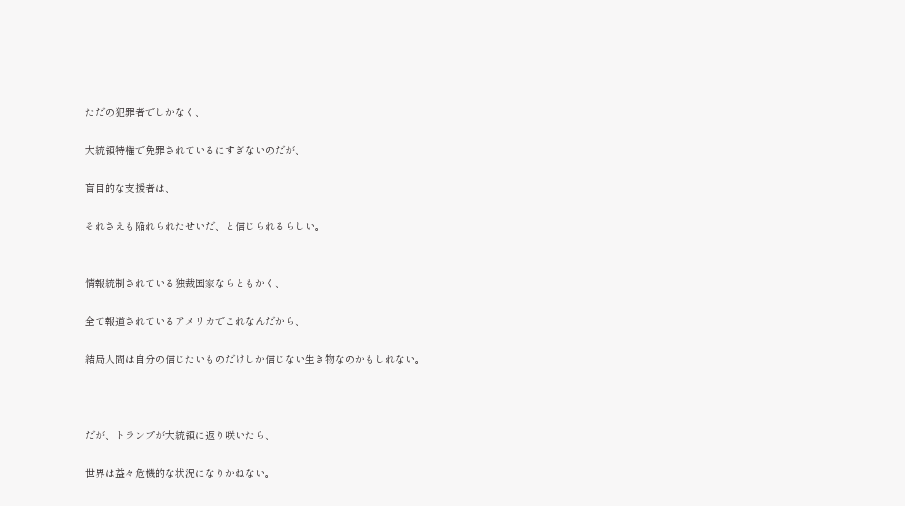ただの犯罪者でしかなく、

大統領特権で免罪されているにすぎないのだが、

盲目的な支援者は、

それさえも陥れられたせいだ、と信じられるらしい。


情報統制されている独裁国家ならともかく、

全て報道されているアメリカでこれなんだから、

結局人間は自分の信じたいものだけしか信じない生き物なのかもしれない。



だが、トランプが大統領に返り咲いたら、

世界は益々危機的な状況になりかねない。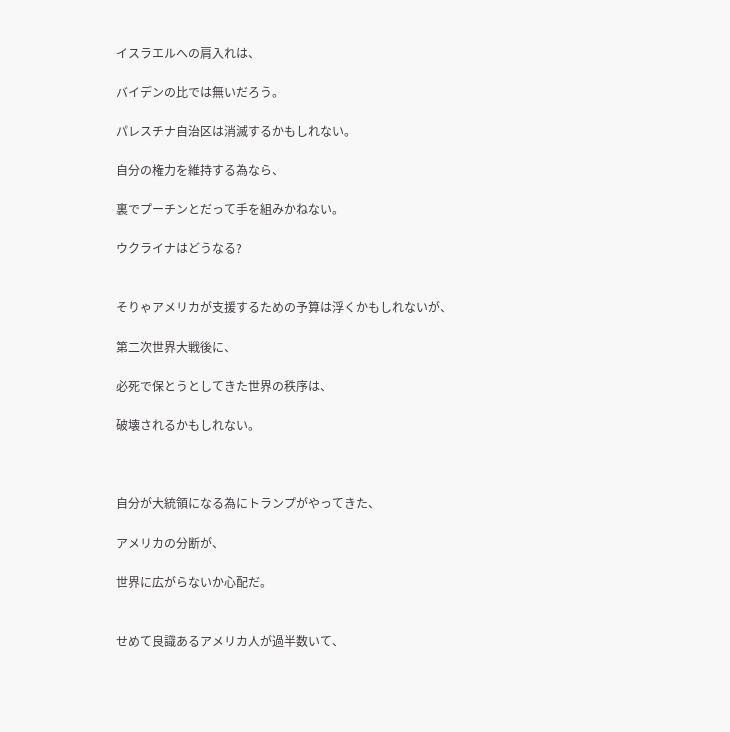イスラエルへの肩入れは、

バイデンの比では無いだろう。

パレスチナ自治区は消滅するかもしれない。

自分の権力を維持する為なら、

裏でプーチンとだって手を組みかねない。

ウクライナはどうなる?


そりゃアメリカが支援するための予算は浮くかもしれないが、

第二次世界大戦後に、

必死で保とうとしてきた世界の秩序は、

破壊されるかもしれない。



自分が大統領になる為にトランプがやってきた、

アメリカの分断が、

世界に広がらないか心配だ。


せめて良識あるアメリカ人が過半数いて、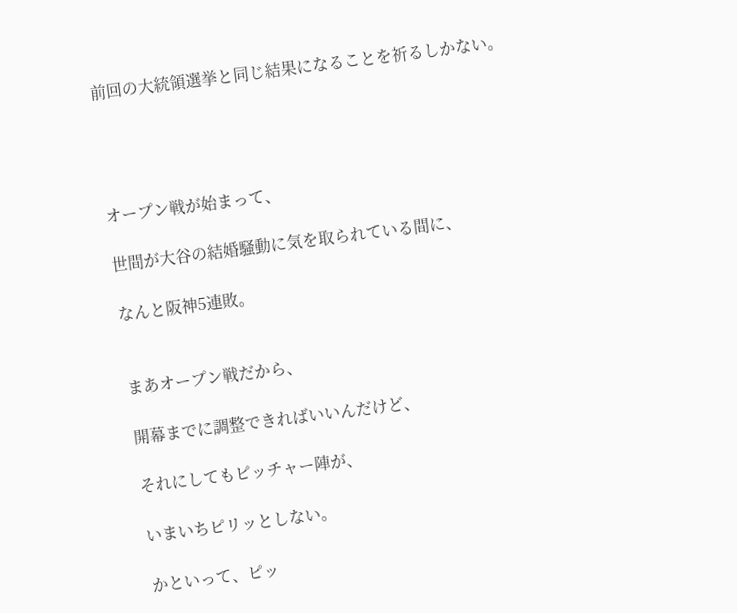前回の大統領選挙と同じ結果になることを祈るしかない。




オープン戦が始まって、

世間が大谷の結婚騒動に気を取られている間に、

なんと阪神5連敗。


まあオープン戦だから、

開幕までに調整できればいいんだけど、

それにしてもピッチャー陣が、

いまいちピリッとしない。

かといって、ピッ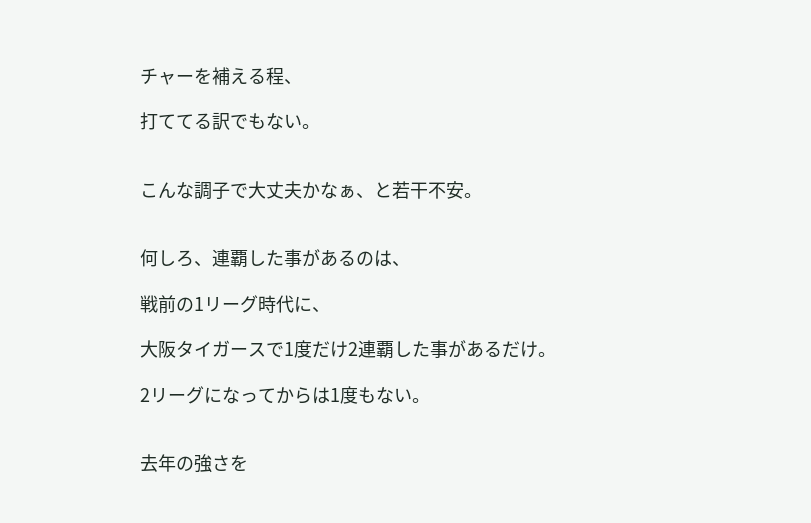チャーを補える程、

打ててる訳でもない。


こんな調子で大丈夫かなぁ、と若干不安。


何しろ、連覇した事があるのは、

戦前の1リーグ時代に、

大阪タイガースで1度だけ2連覇した事があるだけ。

2リーグになってからは1度もない。


去年の強さを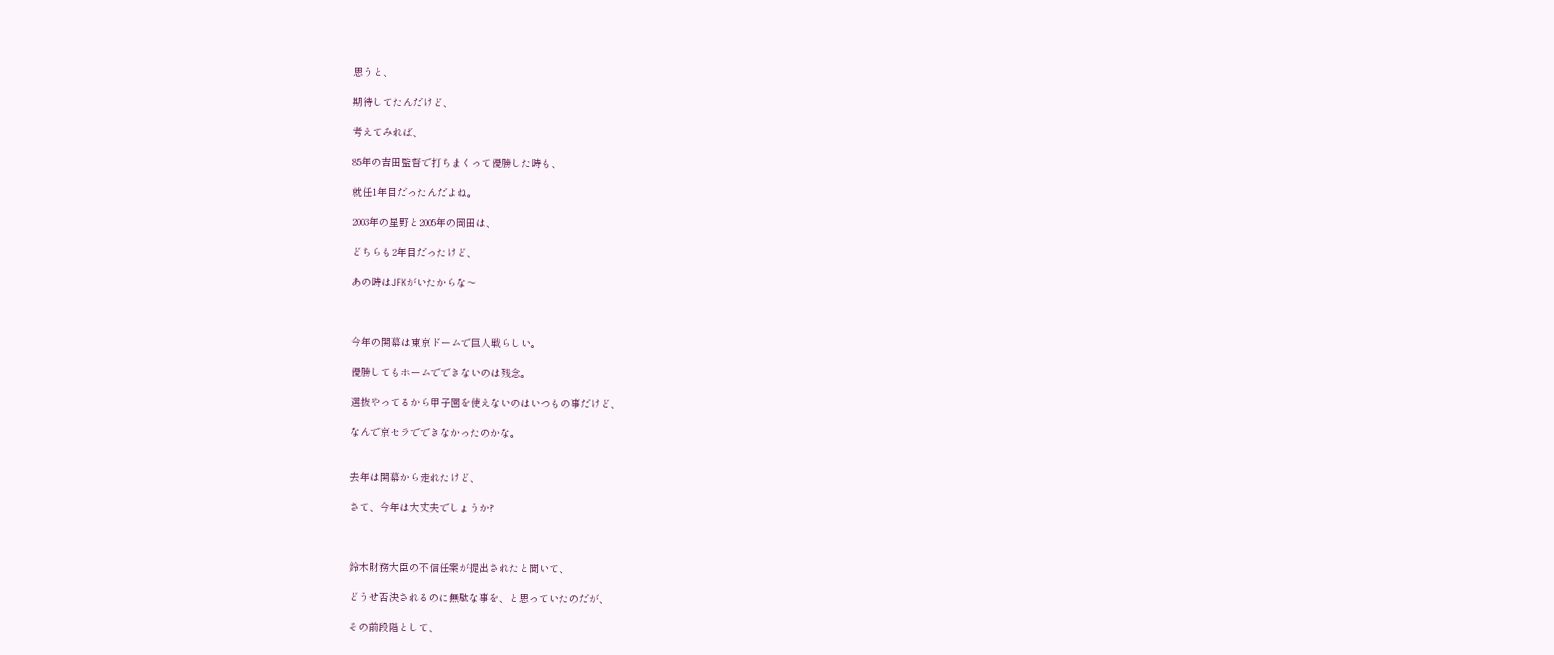思うと、

期待してたんだけど、

考えてみれば、

85年の吉田監督で打ちまくって優勝した時も、

就任1年目だったんだよね。

2003年の星野と2005年の岡田は、

どちらも2年目だったけど、

あの時はJFKがいたからな〜



今年の開幕は東京ドームで巨人戦らしい。

優勝してもホームでできないのは残念。

選抜やってるから甲子園を使えないのはいつもの事だけど、

なんで京セラでできなかったのかな。


去年は開幕から走れたけど、

さて、今年は大丈夫でしょうか?



鈴木財務大臣の不信任案が提出されたと聞いて、

どうせ否決されるのに無駄な事を、と思っていたのだが、

その前段階として、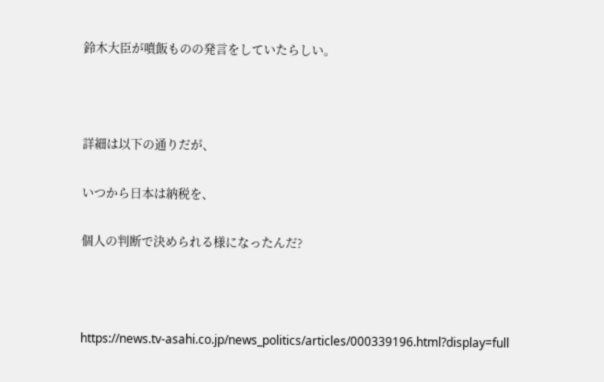鈴木大臣が噴飯ものの発言をしていたらしい。



詳細は以下の通りだが、

いつから日本は納税を、

個人の判断で決められる様になったんだ?



https://news.tv-asahi.co.jp/news_politics/articles/000339196.html?display=full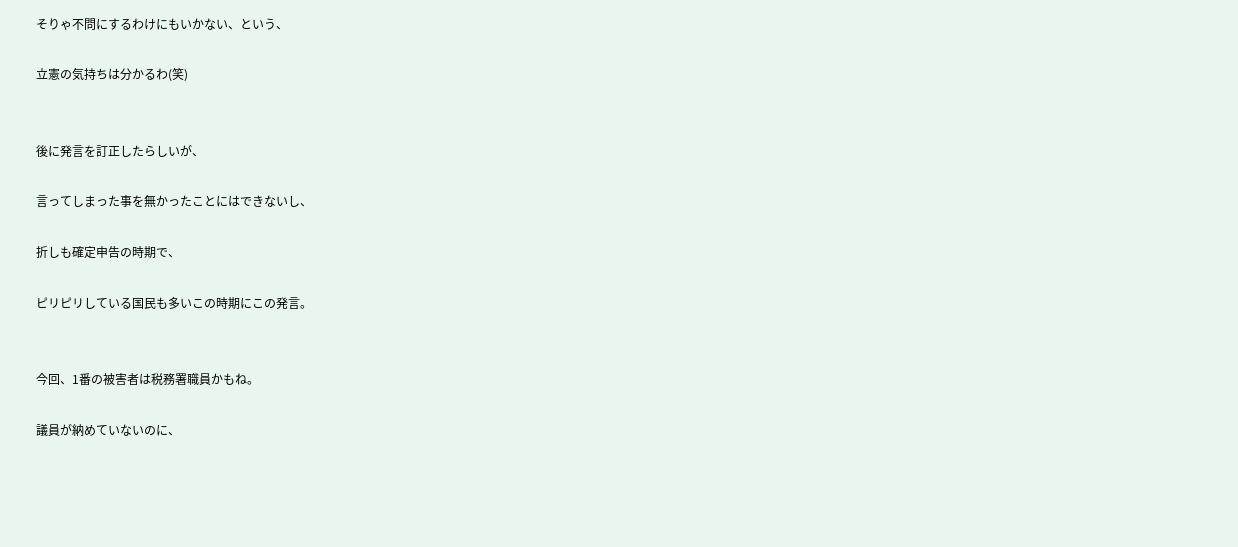そりゃ不問にするわけにもいかない、という、

立憲の気持ちは分かるわ(笑)


後に発言を訂正したらしいが、

言ってしまった事を無かったことにはできないし、

折しも確定申告の時期で、

ピリピリしている国民も多いこの時期にこの発言。


今回、1番の被害者は税務署職員かもね。

議員が納めていないのに、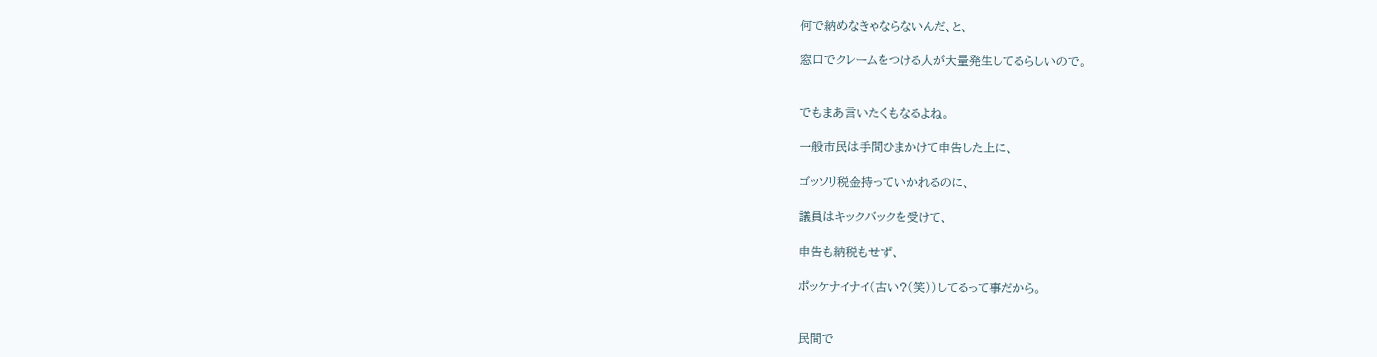何で納めなきゃならないんだ、と、

窓口でクレームをつける人が大量発生してるらしいので。


でもまあ言いたくもなるよね。

一般市民は手間ひまかけて申告した上に、

ゴッソリ税金持っていかれるのに、

議員はキックバックを受けて、

申告も納税もせず、

ポッケナイナイ(古い?(笑))してるって事だから。


民間で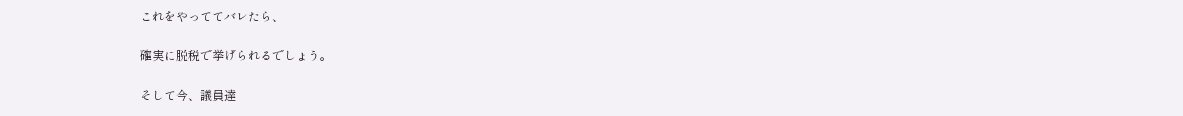これをやっててバレたら、

確実に脱税で挙げられるでしょう。

そして今、議員達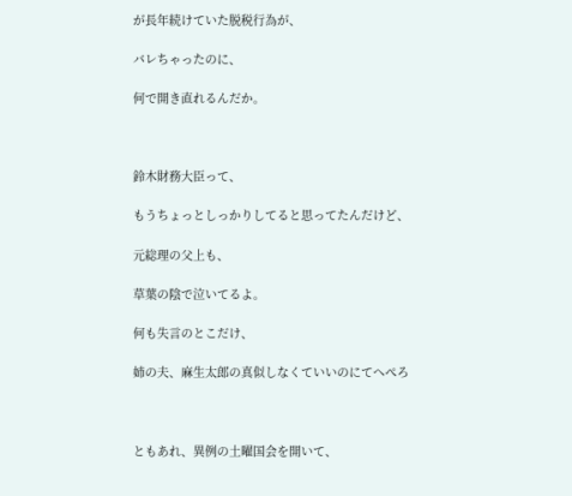が長年続けていた脱税行為が、

バレちゃったのに、

何で開き直れるんだか。



鈴木財務大臣って、

もうちょっとしっかりしてると思ってたんだけど、

元総理の父上も、

草葉の陰で泣いてるよ。

何も失言のとこだけ、

姉の夫、麻生太郎の真似しなくていいのにてへぺろ



ともあれ、異例の土曜国会を開いて、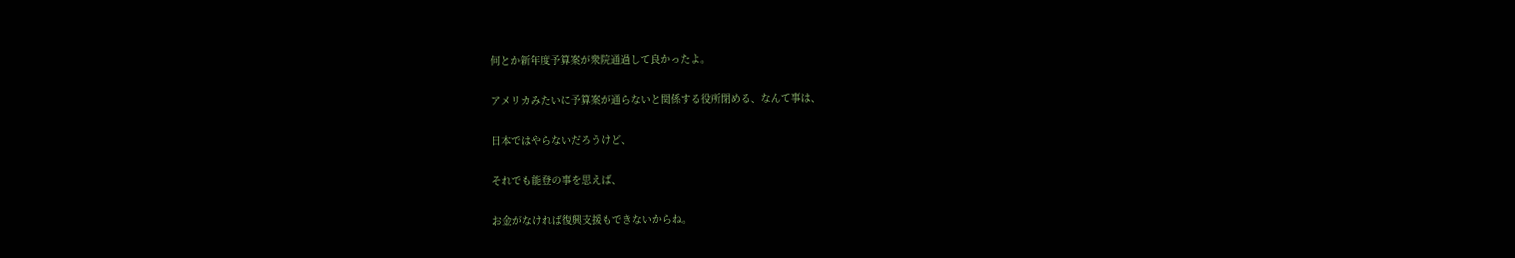何とか新年度予算案が衆院通過して良かったよ。

アメリカみたいに予算案が通らないと関係する役所閉める、なんて事は、

日本ではやらないだろうけど、

それでも能登の事を思えば、

お金がなければ復興支援もできないからね。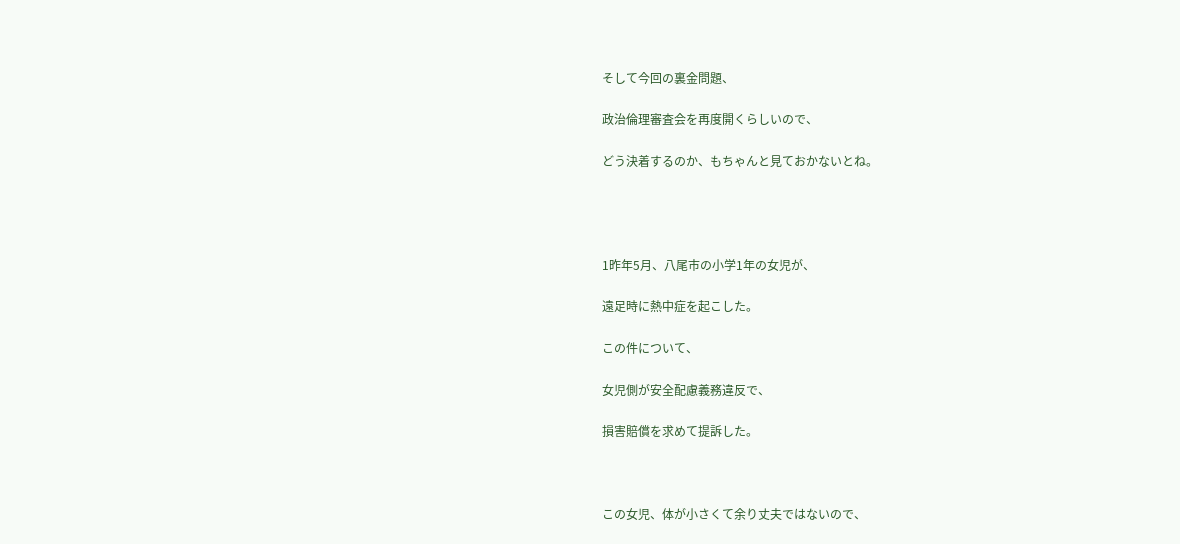そして今回の裏金問題、

政治倫理審査会を再度開くらしいので、

どう決着するのか、もちゃんと見ておかないとね。




1昨年5月、八尾市の小学1年の女児が、

遠足時に熱中症を起こした。

この件について、

女児側が安全配慮義務違反で、

損害賠償を求めて提訴した。



この女児、体が小さくて余り丈夫ではないので、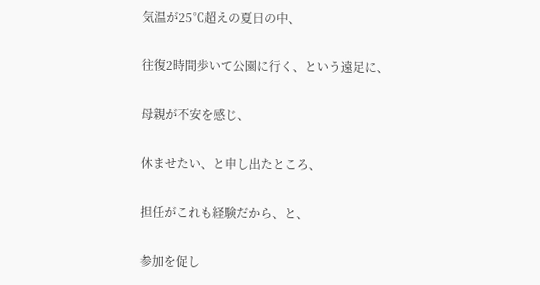気温が25℃超えの夏日の中、

往復2時間歩いて公園に行く、という遠足に、

母親が不安を感じ、

休ませたい、と申し出たところ、

担任がこれも経験だから、と、

参加を促し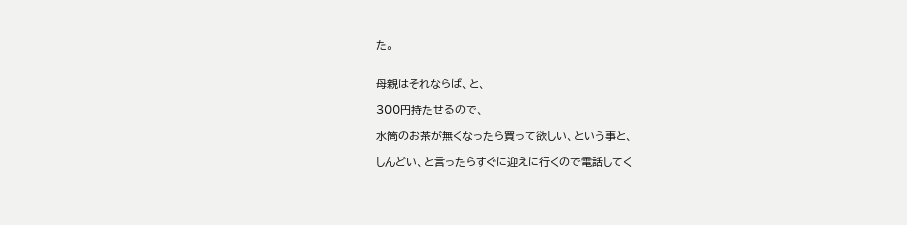た。


母親はそれならば、と、

300円持たせるので、

水筒のお茶が無くなったら買って欲しい、という事と、

しんどい、と言ったらすぐに迎えに行くので電話してく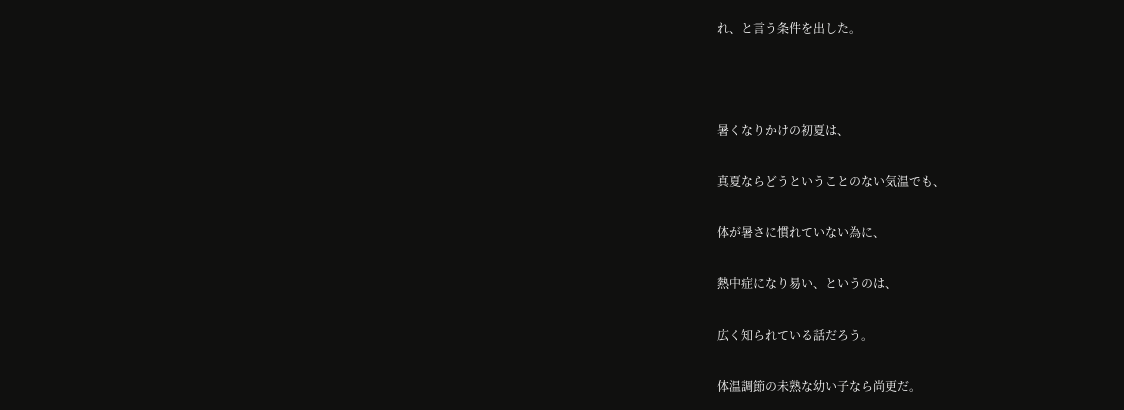れ、と言う条件を出した。



暑くなりかけの初夏は、

真夏ならどうということのない気温でも、

体が暑さに慣れていない為に、

熱中症になり易い、というのは、

広く知られている話だろう。

体温調節の未熟な幼い子なら尚更だ。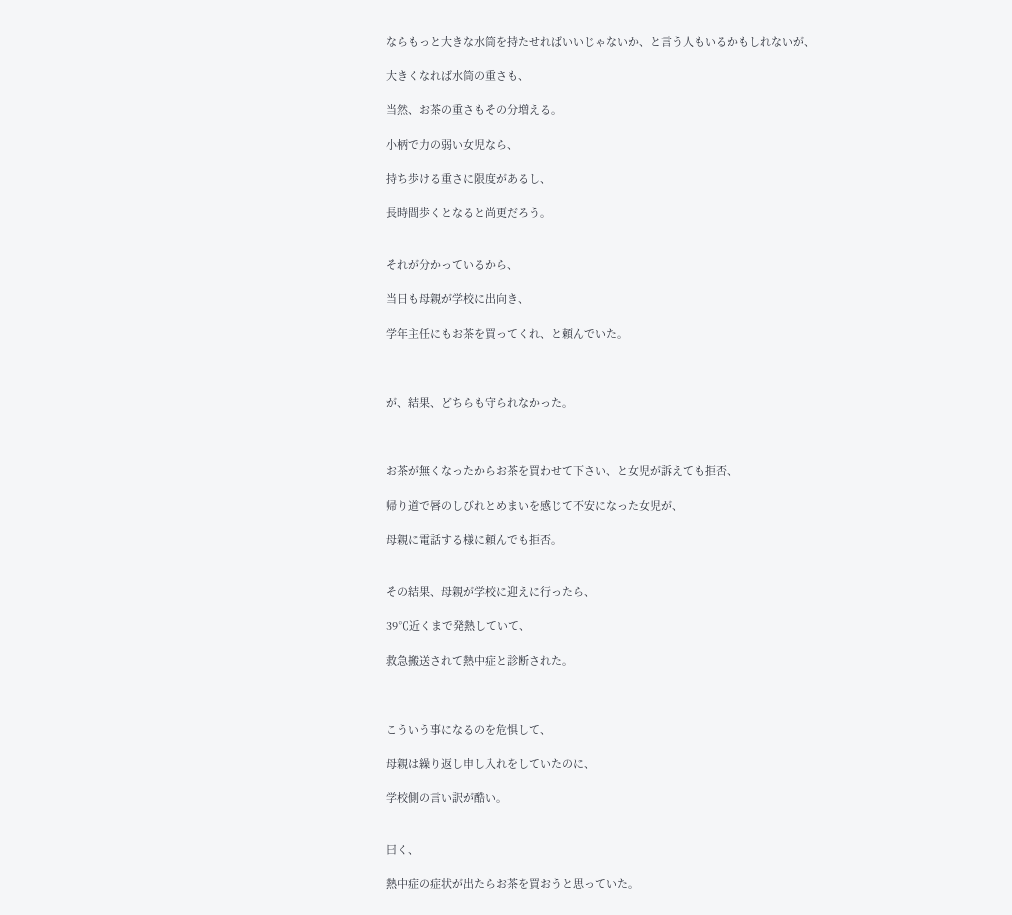ならもっと大きな水筒を持たせればいいじゃないか、と言う人もいるかもしれないが、

大きくなれば水筒の重さも、

当然、お茶の重さもその分増える。

小柄で力の弱い女児なら、

持ち歩ける重さに限度があるし、

長時間歩くとなると尚更だろう。


それが分かっているから、

当日も母親が学校に出向き、

学年主任にもお茶を買ってくれ、と頼んでいた。



が、結果、どちらも守られなかった。



お茶が無くなったからお茶を買わせて下さい、と女児が訴えても拒否、

帰り道で唇のしびれとめまいを感じて不安になった女児が、

母親に電話する様に頼んでも拒否。


その結果、母親が学校に迎えに行ったら、

39℃近くまで発熱していて、

救急搬送されて熱中症と診断された。



こういう事になるのを危惧して、

母親は繰り返し申し入れをしていたのに、

学校側の言い訳が酷い。


曰く、

熱中症の症状が出たらお茶を買おうと思っていた。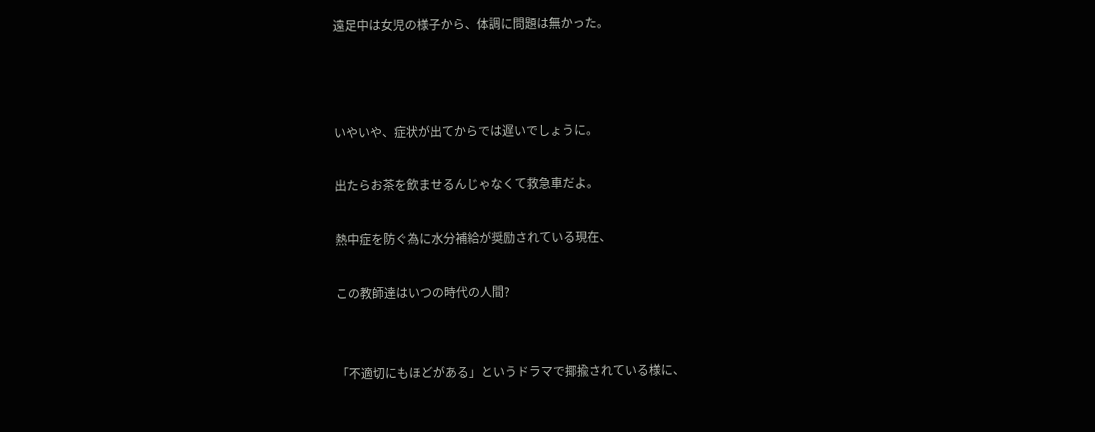遠足中は女児の様子から、体調に問題は無かった。



いやいや、症状が出てからでは遅いでしょうに。

出たらお茶を飲ませるんじゃなくて救急車だよ。

熱中症を防ぐ為に水分補給が奨励されている現在、

この教師達はいつの時代の人間?


「不適切にもほどがある」というドラマで揶揄されている様に、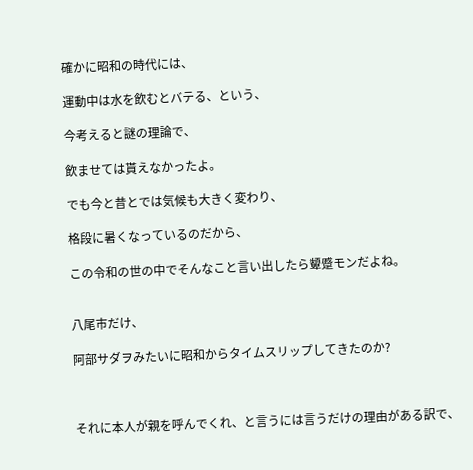確かに昭和の時代には、

運動中は水を飲むとバテる、という、

今考えると謎の理論で、

飲ませては貰えなかったよ。

でも今と昔とでは気候も大きく変わり、

格段に暑くなっているのだから、

この令和の世の中でそんなこと言い出したら顰蹙モンだよね。


八尾市だけ、

阿部サダヲみたいに昭和からタイムスリップしてきたのか?



それに本人が親を呼んでくれ、と言うには言うだけの理由がある訳で、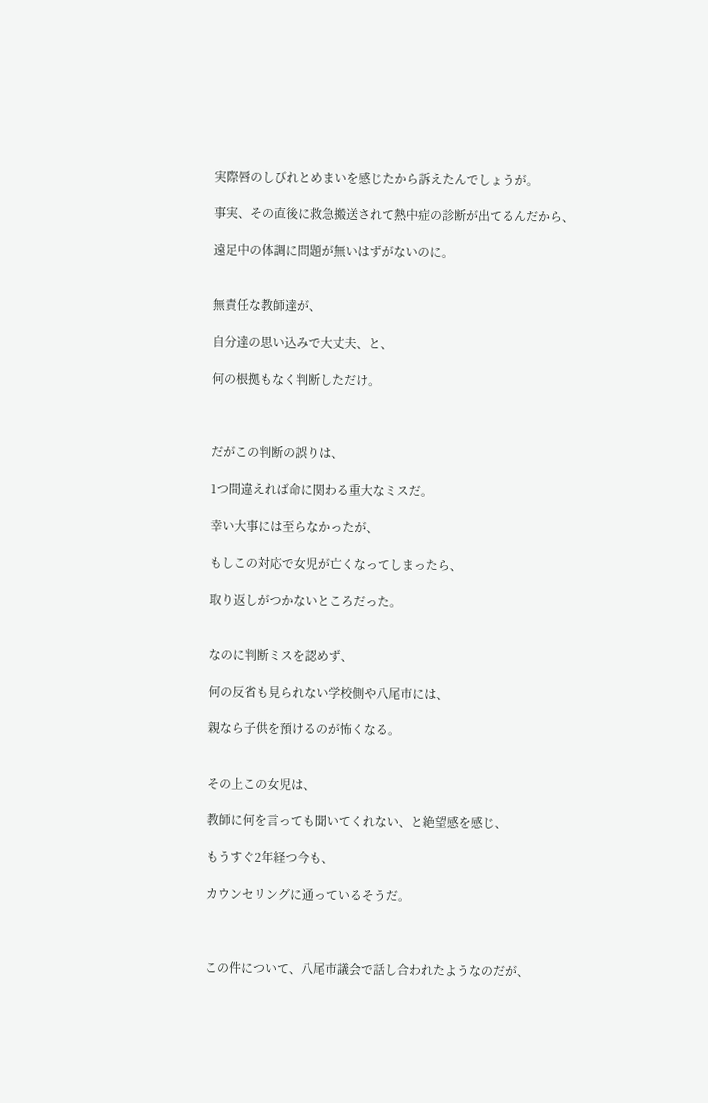実際唇のしびれとめまいを感じたから訴えたんでしょうが。

事実、その直後に救急搬送されて熱中症の診断が出てるんだから、

遠足中の体調に問題が無いはずがないのに。


無責任な教師達が、

自分達の思い込みで大丈夫、と、

何の根拠もなく判断しただけ。



だがこの判断の誤りは、

1つ間違えれば命に関わる重大なミスだ。

幸い大事には至らなかったが、

もしこの対応で女児が亡くなってしまったら、

取り返しがつかないところだった。


なのに判断ミスを認めず、

何の反省も見られない学校側や八尾市には、

親なら子供を預けるのが怖くなる。


その上この女児は、

教師に何を言っても聞いてくれない、と絶望感を感じ、

もうすぐ2年経つ今も、

カウンセリングに通っているそうだ。



この件について、八尾市議会で話し合われたようなのだが、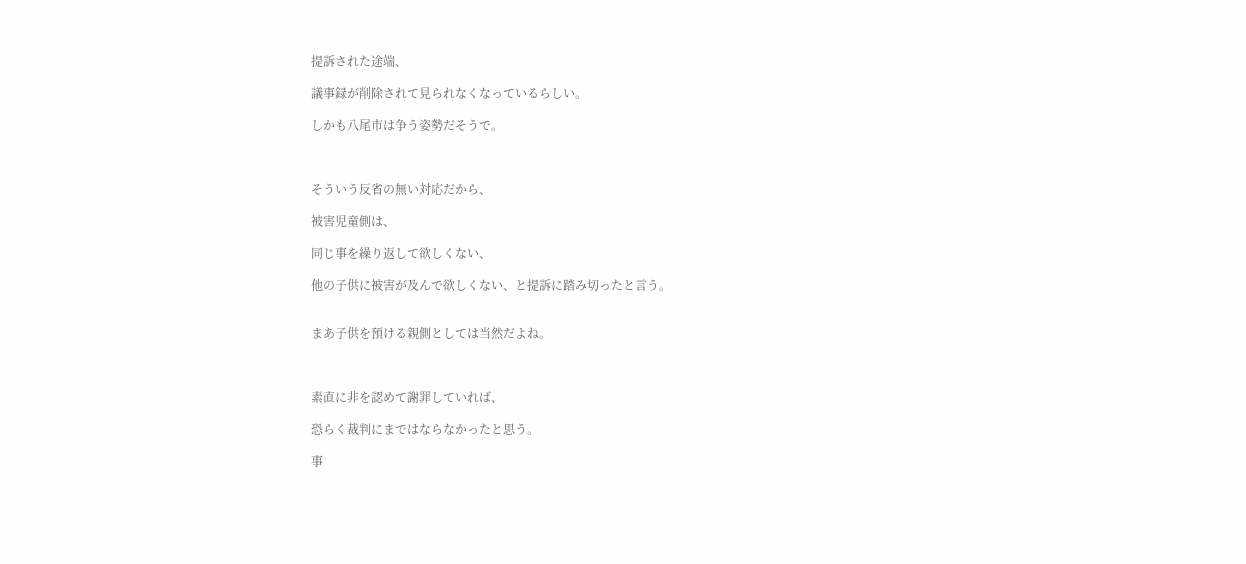提訴された途端、

議事録が削除されて見られなくなっているらしい。

しかも八尾市は争う姿勢だそうで。



そういう反省の無い対応だから、

被害児童側は、

同じ事を繰り返して欲しくない、

他の子供に被害が及んで欲しくない、と提訴に踏み切ったと言う。


まあ子供を預ける親側としては当然だよね。



素直に非を認めて謝罪していれば、

恐らく裁判にまではならなかったと思う。

事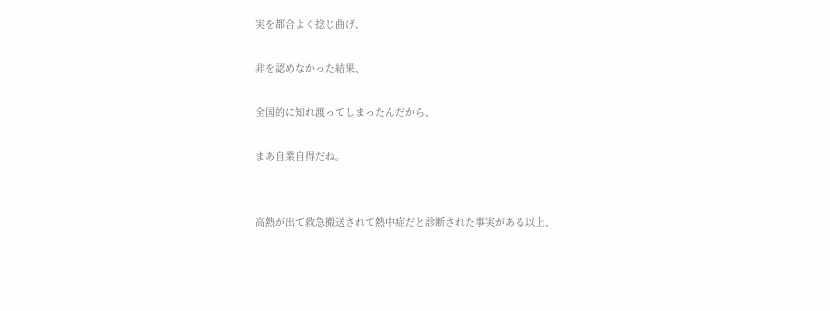実を都合よく捻じ曲げ、

非を認めなかった結果、

全国的に知れ渡ってしまったんだから、

まあ自業自得だね。


高熱が出て救急搬送されて熱中症だと診断された事実がある以上、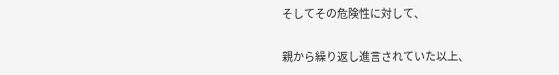そしてその危険性に対して、

親から繰り返し進言されていた以上、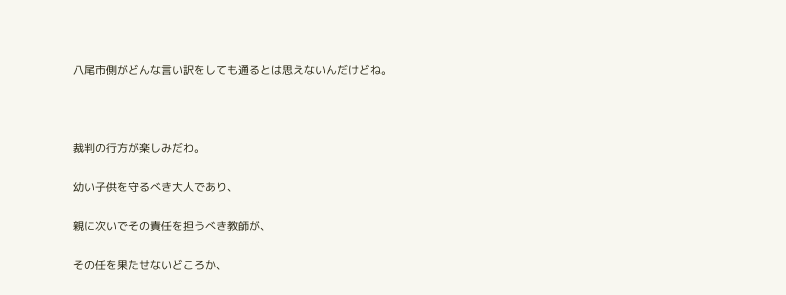八尾市側がどんな言い訳をしても通るとは思えないんだけどね。



裁判の行方が楽しみだわ。

幼い子供を守るべき大人であり、

親に次いでその責任を担うべき教師が、

その任を果たせないどころか、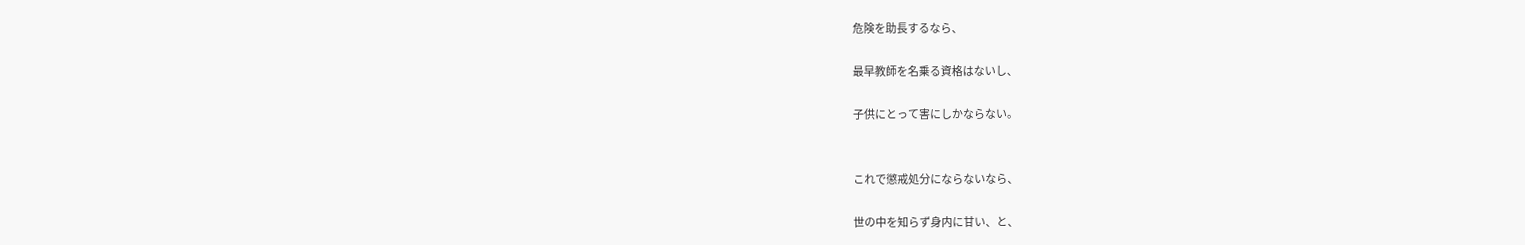危険を助長するなら、

最早教師を名乗る資格はないし、

子供にとって害にしかならない。


これで懲戒処分にならないなら、

世の中を知らず身内に甘い、と、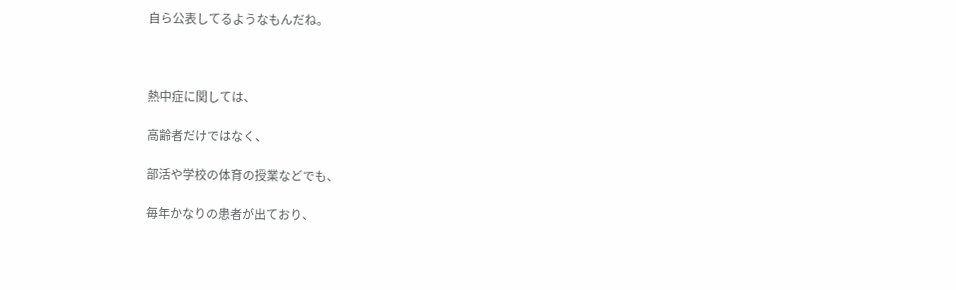自ら公表してるようなもんだね。



熱中症に関しては、

高齢者だけではなく、

部活や学校の体育の授業などでも、

毎年かなりの患者が出ており、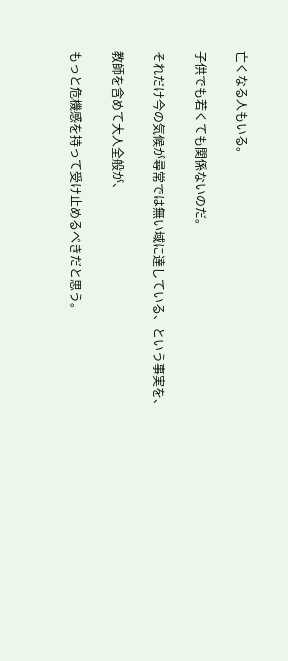亡くなる人もいる。

子供でも若くても関係ないのだ。

それだけ今の気候が尋常では無い域に達している、という事実を、

教師を含めて大人全般が、

もっと危機感を持って受け止めるべきだと思う。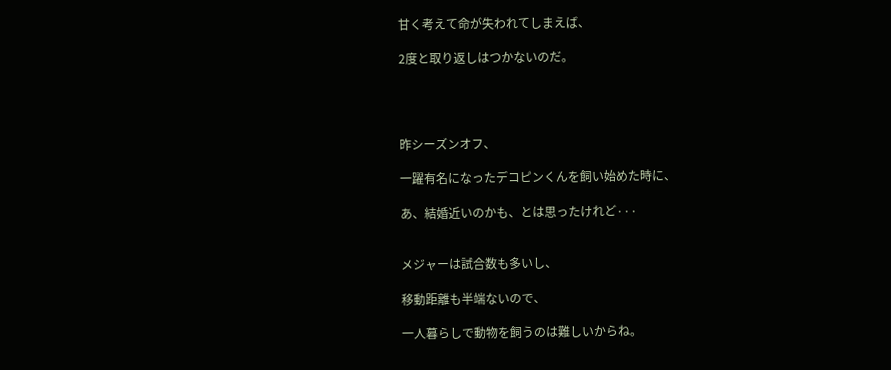甘く考えて命が失われてしまえば、

2度と取り返しはつかないのだ。




昨シーズンオフ、

一躍有名になったデコピンくんを飼い始めた時に、

あ、結婚近いのかも、とは思ったけれど···


メジャーは試合数も多いし、

移動距離も半端ないので、

一人暮らしで動物を飼うのは難しいからね。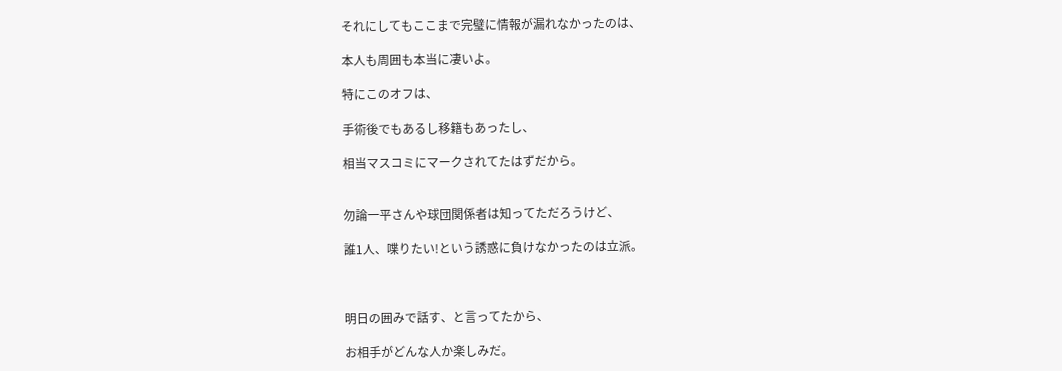それにしてもここまで完璧に情報が漏れなかったのは、

本人も周囲も本当に凄いよ。

特にこのオフは、

手術後でもあるし移籍もあったし、

相当マスコミにマークされてたはずだから。


勿論一平さんや球団関係者は知ってただろうけど、

誰1人、喋りたい!という誘惑に負けなかったのは立派。



明日の囲みで話す、と言ってたから、

お相手がどんな人か楽しみだ。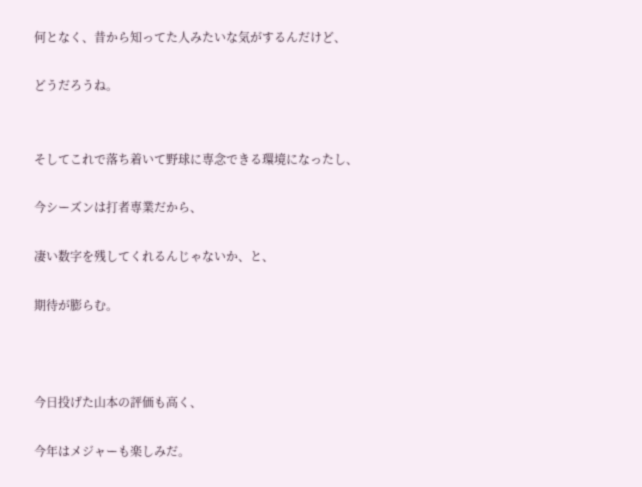何となく、昔から知ってた人みたいな気がするんだけど、

どうだろうね。


そしてこれで落ち着いて野球に専念できる環境になったし、

今シーズンは打者専業だから、

凄い数字を残してくれるんじゃないか、と、

期待が膨らむ。



今日投げた山本の評価も高く、

今年はメジャーも楽しみだ。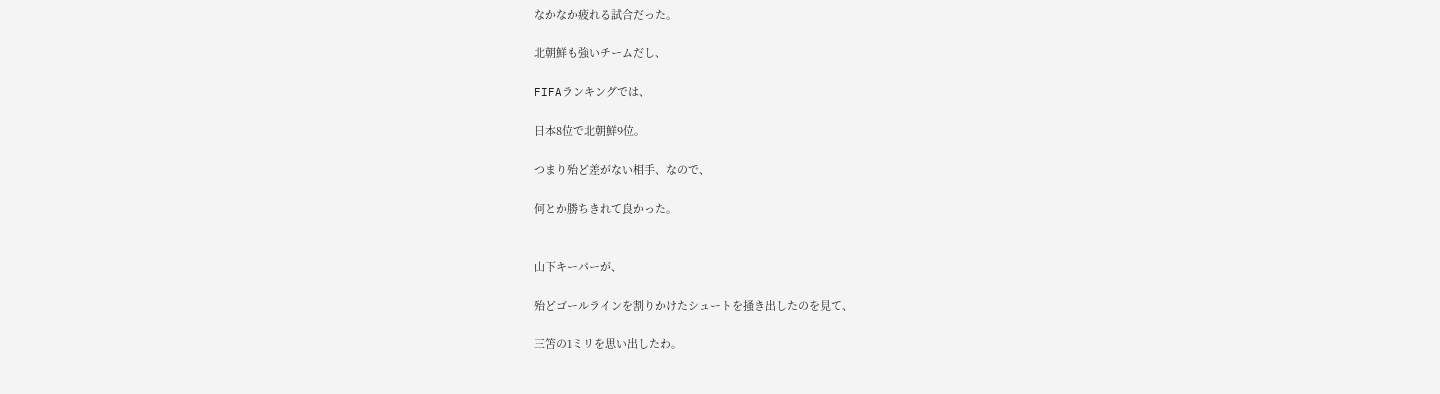なかなか疲れる試合だった。

北朝鮮も強いチームだし、

FIFAランキングでは、

日本8位で北朝鮮9位。

つまり殆ど差がない相手、なので、

何とか勝ちきれて良かった。


山下キーパーが、

殆どゴールラインを割りかけたシュートを掻き出したのを見て、

三笘の1ミリを思い出したわ。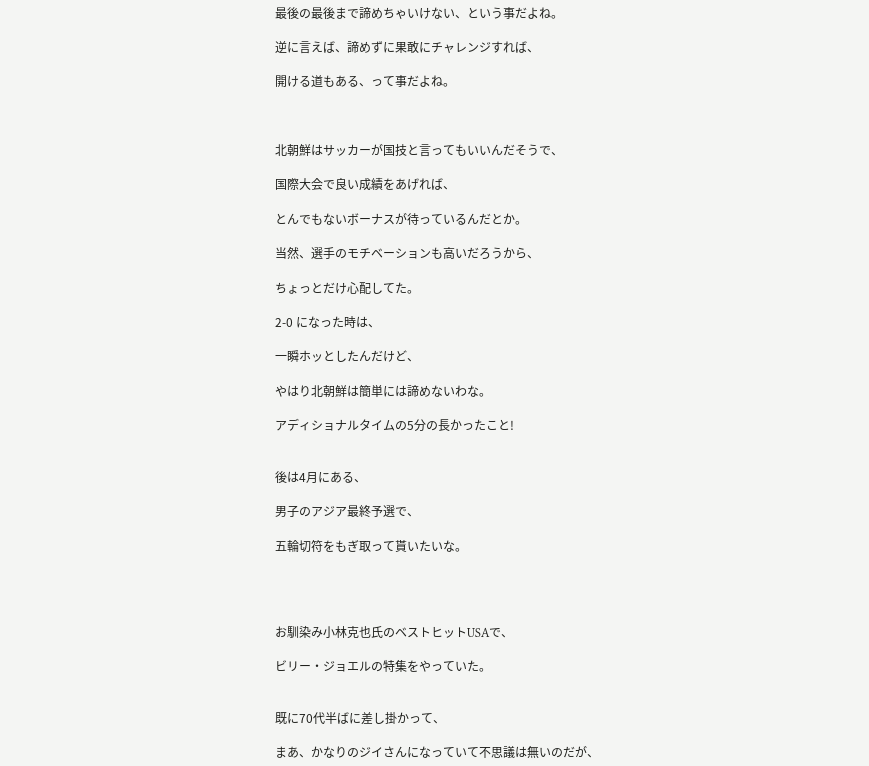最後の最後まで諦めちゃいけない、という事だよね。

逆に言えば、諦めずに果敢にチャレンジすれば、

開ける道もある、って事だよね。



北朝鮮はサッカーが国技と言ってもいいんだそうで、

国際大会で良い成績をあげれば、

とんでもないボーナスが待っているんだとか。

当然、選手のモチベーションも高いだろうから、

ちょっとだけ心配してた。

2-0 になった時は、

一瞬ホッとしたんだけど、

やはり北朝鮮は簡単には諦めないわな。

アディショナルタイムの5分の長かったこと!


後は4月にある、

男子のアジア最終予選で、

五輪切符をもぎ取って貰いたいな。




お馴染み小林克也氏のベストヒットUSAで、

ビリー・ジョエルの特集をやっていた。


既に70代半ばに差し掛かって、

まあ、かなりのジイさんになっていて不思議は無いのだが、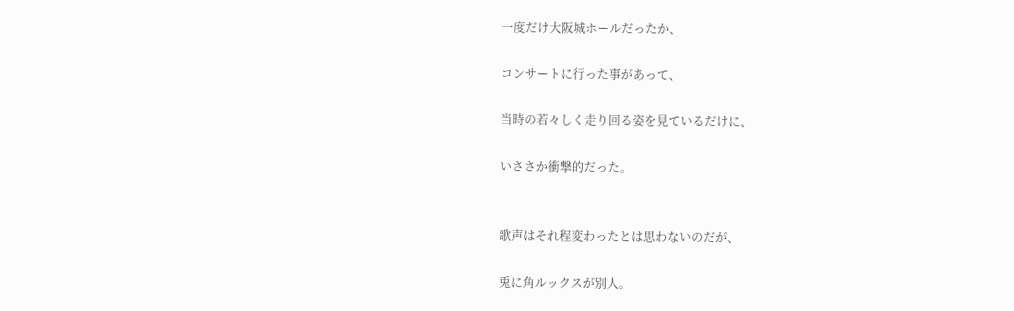一度だけ大阪城ホールだったか、

コンサートに行った事があって、

当時の若々しく走り回る姿を見ているだけに、

いささか衝撃的だった。


歌声はそれ程変わったとは思わないのだが、

兎に角ルックスが別人。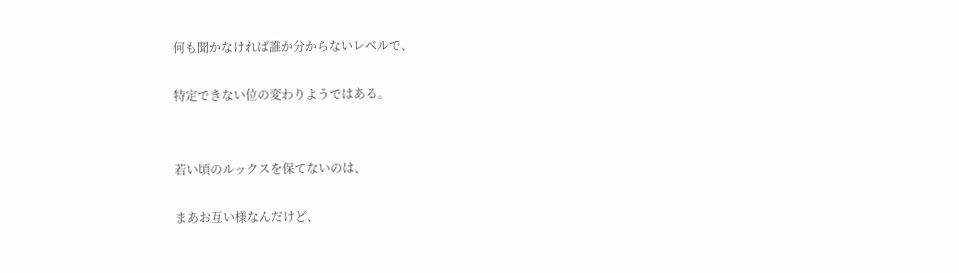何も聞かなければ誰か分からないレベルで、

特定できない位の変わりようではある。


若い頃のルックスを保てないのは、

まあお互い様なんだけど、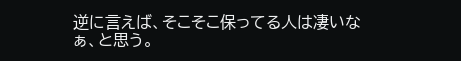逆に言えば、そこそこ保ってる人は凄いなぁ、と思う。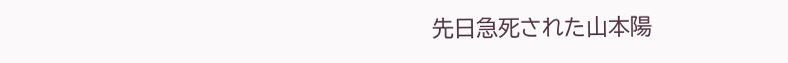先日急死された山本陽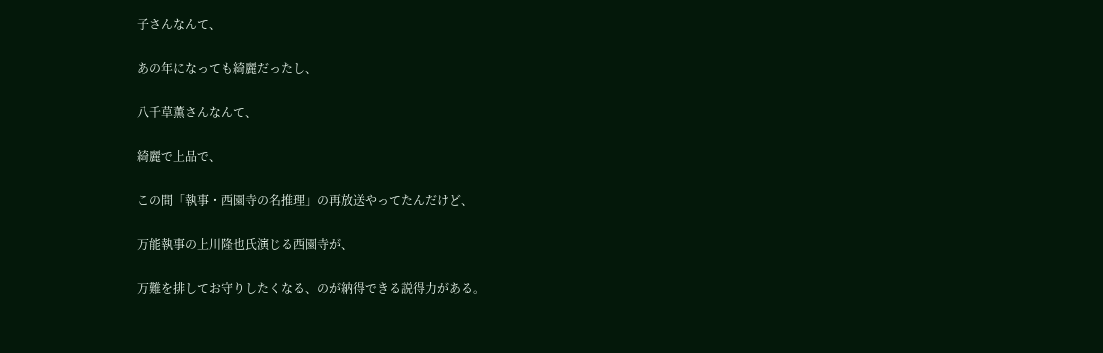子さんなんて、

あの年になっても綺麗だったし、

八千草薫さんなんて、

綺麗で上品で、

この間「執事・西園寺の名推理」の再放送やってたんだけど、

万能執事の上川隆也氏演じる西園寺が、

万難を排してお守りしたくなる、のが納得できる説得力がある。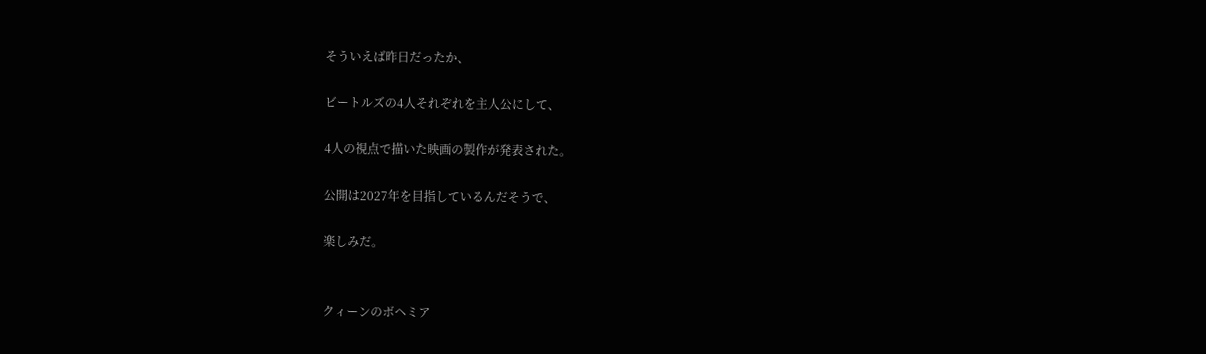そういえば昨日だったか、

ビートルズの4人それぞれを主人公にして、

4人の視点で描いた映画の製作が発表された。

公開は2027年を目指しているんだそうで、

楽しみだ。


クィーンのボヘミア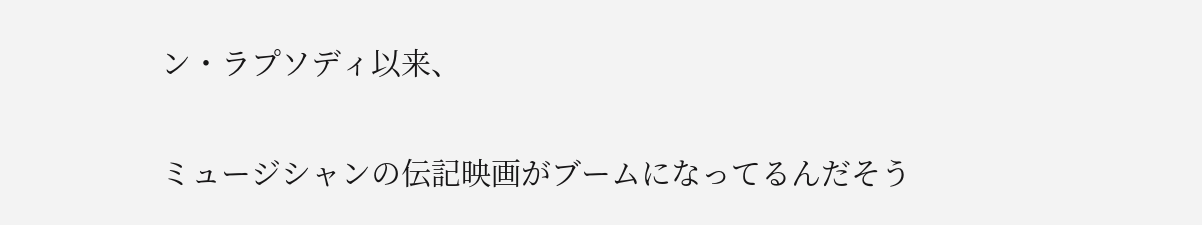ン・ラプソディ以来、

ミュージシャンの伝記映画がブームになってるんだそう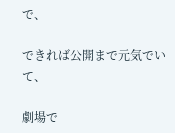で、

できれば公開まで元気でいて、

劇場で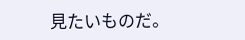見たいものだ。